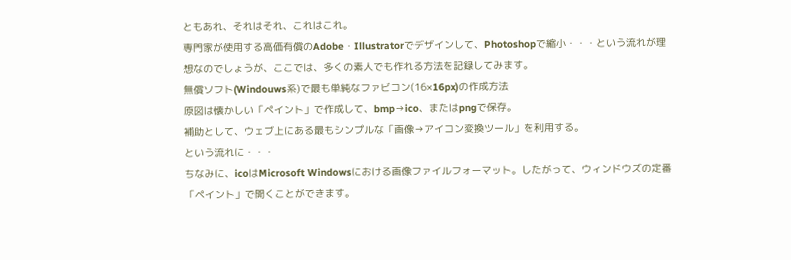ともあれ、それはそれ、これはこれ。
専門家が使用する高価有償のAdobe・Illustratorでデザインして、Photoshopで縮小・・・という流れが理想なのでしょうが、ここでは、多くの素人でも作れる方法を記録してみます。
無償ソフト(Windouws系)で最も単純なファビコン(16×16px)の作成方法
原図は懐かしい「ペイント」で作成して、bmp→ico、またはpngで保存。
補助として、ウェブ上にある最もシンプルな「画像→アイコン変換ツール」を利用する。
という流れに・・・
ちなみに、icoはMicrosoft Windowsにおける画像ファイルフォーマット。したがって、ウィンドウズの定番「ペイント」で開くことができます。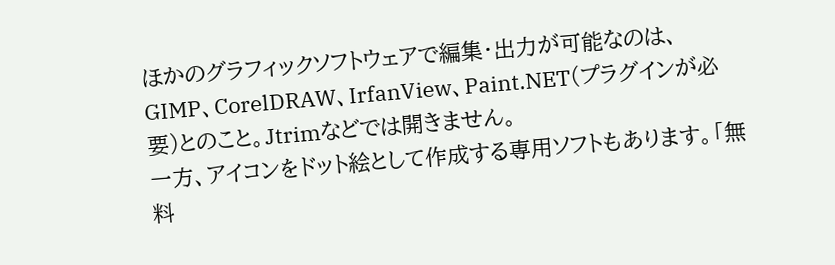ほかのグラフィックソフトウェアで編集・出力が可能なのは、GIMP、CorelDRAW、IrfanView、Paint.NET(プラグインが必要)とのこと。Jtrimなどでは開きません。
一方、アイコンをドット絵として作成する専用ソフトもあります。「無料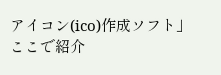アイコン(ico)作成ソフト」
ここで紹介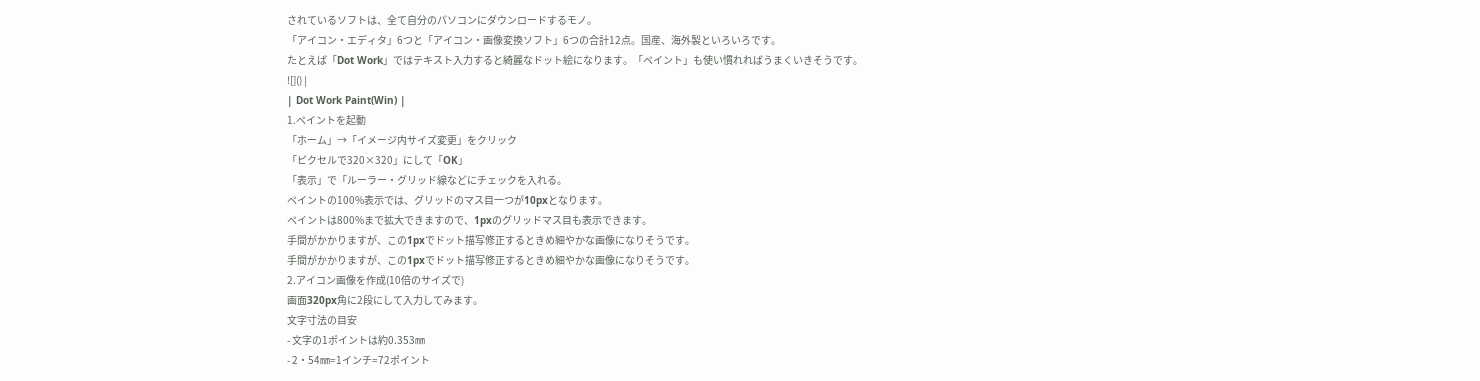されているソフトは、全て自分のパソコンにダウンロードするモノ。
「アイコン・エディタ」6つと「アイコン・画像変換ソフト」6つの合計12点。国産、海外製といろいろです。
たとえば「Dot Work」ではテキスト入力すると綺麗なドット絵になります。「ペイント」も使い慣れればうまくいきそうです。
![]() |
| Dot Work Paint(Win) |
1.ペイントを起動
「ホーム」→「イメージ内サイズ変更」をクリック
「ピクセルで320×320」にして「OK」
「表示」で「ルーラー・グリッド線などにチェックを入れる。
ペイントの100%表示では、グリッドのマス目一つが10pxとなります。
ペイントは800%まで拡大できますので、1pxのグリッドマス目も表示できます。
手間がかかりますが、この1pxでドット描写修正するときめ細やかな画像になりそうです。
手間がかかりますが、この1pxでドット描写修正するときめ細やかな画像になりそうです。
2.アイコン画像を作成(10倍のサイズで)
画面320px角に2段にして入力してみます。
文字寸法の目安
- 文字の1ポイントは約0.353㎜
- 2・54㎜=1インチ=72ポイント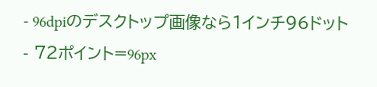- 96dpiのデスクトップ画像なら1インチ96ドット
- 72ポイント=96px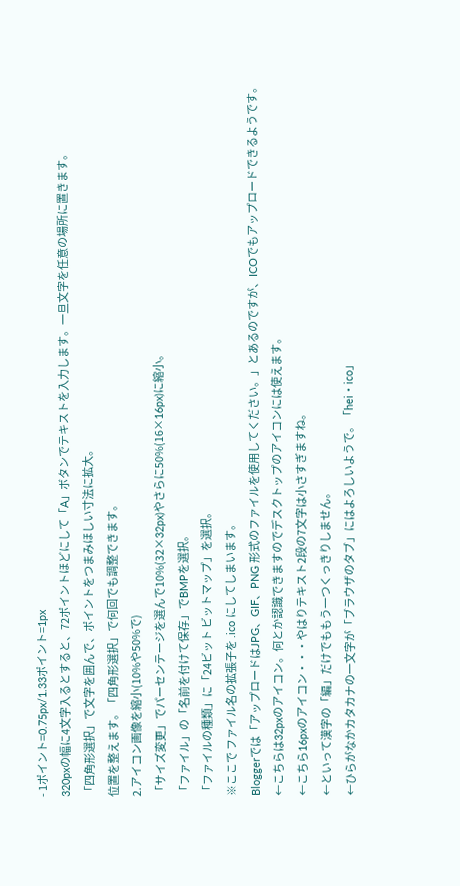- 1ポイント=0.75px/1.33ポイント=1px
320pxの幅に4文字入るとすると、72ポイントほどにして「A」ボタンでテキストを入力します。一旦文字を任意の場所に置きます。
「四角形選択」で文字を囲んで、ポイントをつまみほしい寸法に拡大。
位置を整えます。「四角形選択」で何回でも調整できます。
2.アイコン画像を縮小(10%や50%で)
「サイズ変更」でパーセンテージを選んで10%(32×32px)やさらに50%(16×16px)に縮小。
「ファイル」の「名前を付けて保存」でBMPを選択。
「ファイルの種類」に「24ビット ビットマップ」を選択。
※ここで ファイル名の拡張子を .ico にしてしまいます。
Bloggerでは「アップロードはJPG、GIF、PNG 形式のファイルを使用してください。」とあるのですが、ICOでもアップロードできるようです。
←こちらは32pxのアイコン。何とか認識できますのでデスクトップのアイコンには使えます。
←こちら16pxのアイコン・・・やはりテキスト2段の7文字は小さすぎますね。
←といって漢字の「編」だけでももう一つくっきりしません。
←ひらがなかカタカナの一文字が「ブラウザのタブ」にはよろしいようで。「hei・ico」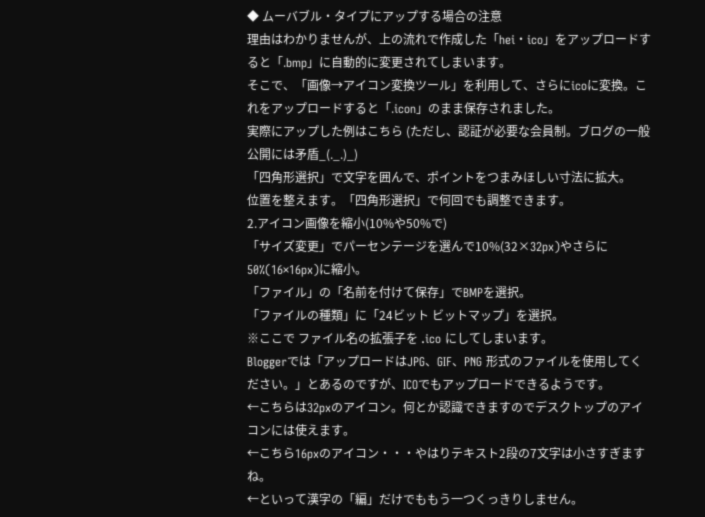◆ ムーバブル・タイプにアップする場合の注意
理由はわかりませんが、上の流れで作成した「hei・ico」をアップロードすると「.bmp」に自動的に変更されてしまいます。
そこで、「画像→アイコン変換ツール」を利用して、さらにicoに変換。これをアップロードすると「.icon」のまま保存されました。
実際にアップした例はこちら (ただし、認証が必要な会員制。ブログの一般公開には矛盾_(._.)_)
「四角形選択」で文字を囲んで、ポイントをつまみほしい寸法に拡大。
位置を整えます。「四角形選択」で何回でも調整できます。
2.アイコン画像を縮小(10%や50%で)
「サイズ変更」でパーセンテージを選んで10%(32×32px)やさらに50%(16×16px)に縮小。
「ファイル」の「名前を付けて保存」でBMPを選択。
「ファイルの種類」に「24ビット ビットマップ」を選択。
※ここで ファイル名の拡張子を .ico にしてしまいます。
Bloggerでは「アップロードはJPG、GIF、PNG 形式のファイルを使用してください。」とあるのですが、ICOでもアップロードできるようです。
←こちらは32pxのアイコン。何とか認識できますのでデスクトップのアイコンには使えます。
←こちら16pxのアイコン・・・やはりテキスト2段の7文字は小さすぎますね。
←といって漢字の「編」だけでももう一つくっきりしません。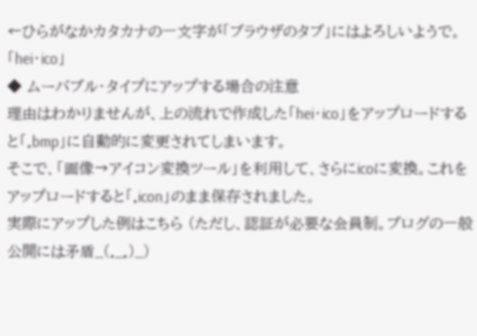←ひらがなかカタカナの一文字が「ブラウザのタブ」にはよろしいようで。「hei・ico」
◆ ムーバブル・タイプにアップする場合の注意
理由はわかりませんが、上の流れで作成した「hei・ico」をアップロードすると「.bmp」に自動的に変更されてしまいます。
そこで、「画像→アイコン変換ツール」を利用して、さらにicoに変換。これをアップロードすると「.icon」のまま保存されました。
実際にアップした例はこちら (ただし、認証が必要な会員制。ブログの一般公開には矛盾_(._.)_)